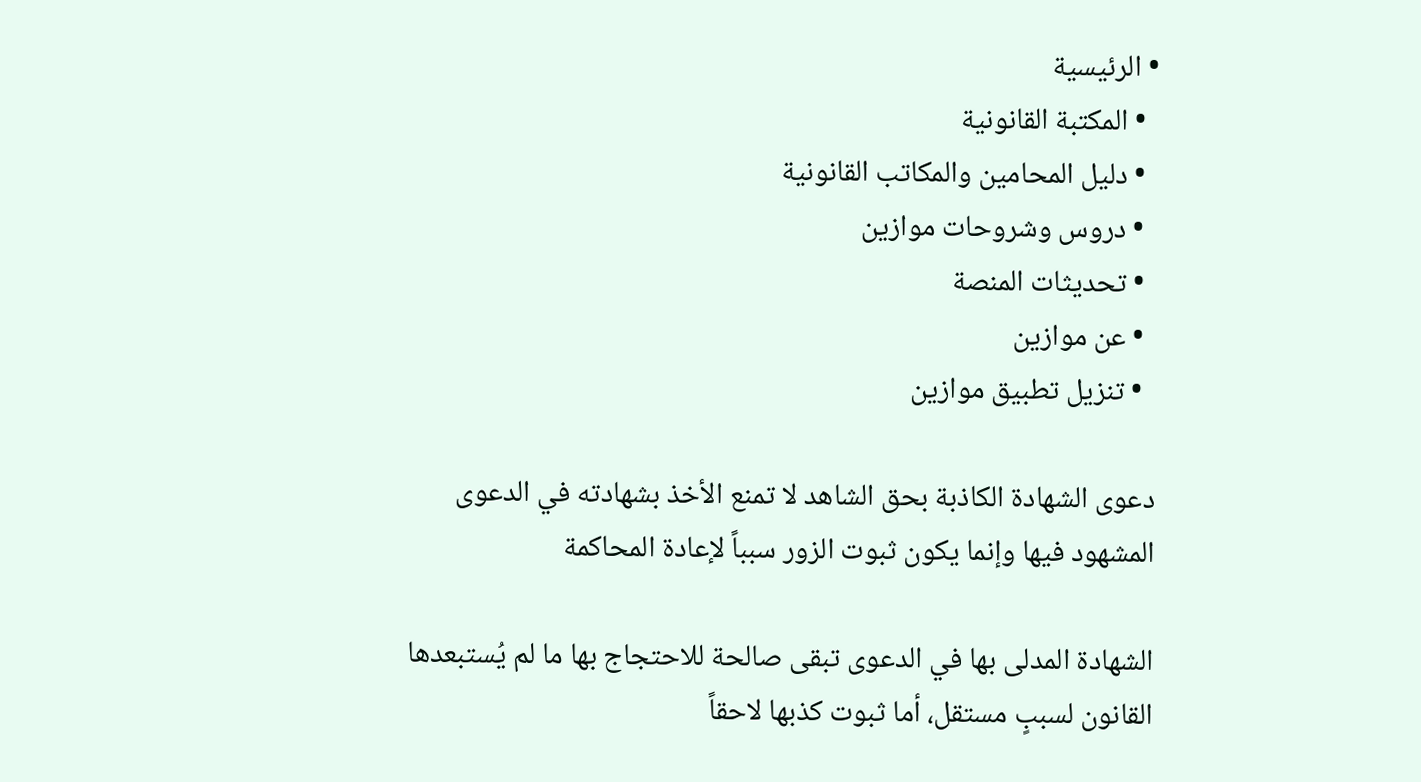• الرئيسية
  • المكتبة القانونية
  • دليل المحامين والمكاتب القانونية
  • دروس وشروحات موازين
  • تحديثات المنصة
  • عن موازين
  • تنزيل تطبيق موازين

دعوى الشهادة الكاذبة بحق الشاهد لا تمنع الأخذ بشهادته في الدعوى المشهود فيها وإنما يكون ثبوت الزور سبباً لإعادة المحاكمة

الشهادة المدلى بها في الدعوى تبقى صالحة للاحتجاج بها ما لم يُستبعدها القانون لسببٍ مستقل، أما ثبوت كذبها لاحقاً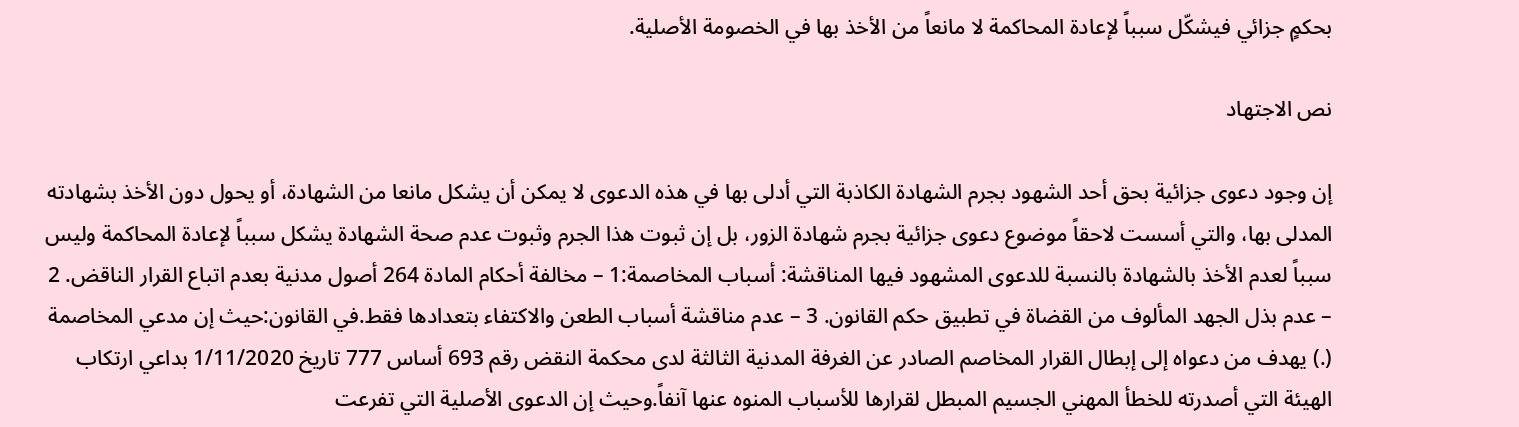بحكمٍ جزائي فيشكّل سبباً لإعادة المحاكمة لا مانعاً من الأخذ بها في الخصومة الأصلية.

نص الاجتهاد

إن وجود دعوى جزائية بحق أحد الشهود بجرم الشهادة الكاذبة التي أدلى بها في هذه الدعوى لا يمكن أن يشكل مانعا من الشهادة، أو يحول دون الأخذ بشهادته المدلى بها، والتي أسست لاحقاً موضوع دعوى جزائية بجرم شهادة الزور، بل إن ثبوت هذا الجرم وثبوت عدم صحة الشهادة يشكل سبباً لإعادة المحاكمة وليس سبباً لعدم الأخذ بالشهادة بالنسبة للدعوى المشهود فيها المناقشة: أسباب المخاصمة:1 – مخالفة أحكام المادة 264 أصول مدنية بعدم اتباع القرار الناقض. 2 – عدم بذل الجهد المألوف من القضاة في تطبيق حكم القانون. 3 – عدم مناقشة أسباب الطعن والاكتفاء بتعدادها فقط.في القانون:حيث إن مدعي المخاصمة (.) يهدف من دعواه إلى إبطال القرار المخاصم الصادر عن الغرفة المدنية الثالثة لدى محكمة النقض رقم 693 أساس 777 تاريخ 1/11/2020 بداعي ارتكاب الهيئة التي أصدرته للخطأ المهني الجسيم المبطل لقرارها للأسباب المنوه عنها آنفاً.وحيث إن الدعوى الأصلية التي تفرعت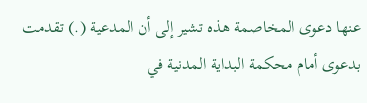عنها دعوى المخاصمة هذه تشير إلى أن المدعية (.) تقدمت بدعوى أمام محكمة البداية المدنية في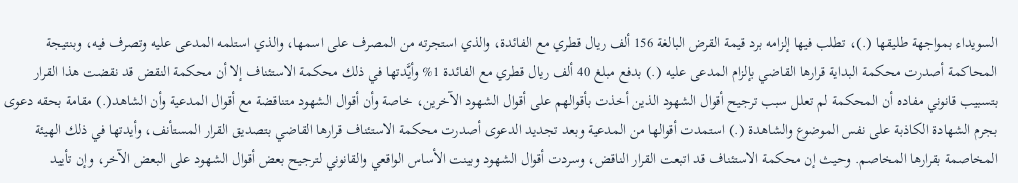السويداء بمواجهة طليقها (.)، تطلب فيها إلزامه برد قيمة القرض البالغة 156 ألف ريال قطري مع الفائدة، والذي استجرته من المصرف على اسمها، والذي استلمه المدعى عليه وتصرف فيه، وبنتيجة المحاكمة أصدرت محكمة البداية قرارها القاضي بإلزام المدعى عليه (.) بدفع مبلغ 40 ألف ريال قطري مع الفائدة 1% وأيَّدتها في ذلك محكمة الاستئناف إلا أن محكمة النقض قد نقضت هذا القرار بتسبيب قانوني مفاده أن المحكمة لم تعلل سبب ترجيح أقوال الشهود الذين أخذت بأقوالهم على أقوال الشهود الآخرين، خاصة وأن أقوال الشهود متناقضة مع أقوال المدعية وأن الشاهد(.) مقامة بحقه دعوى بجرم الشهادة الكاذبة على نفس الموضوع والشاهدة (.) استمدت أقوالها من المدعية وبعد تجديد الدعوى أصدرت محكمة الاستئناف قرارها القاضي بتصديق القرار المستأنف، وأيدتها في ذلك الهيئة المخاصمة بقرارها المخاصم. وحيث إن محكمة الاستئناف قد اتبعت القرار الناقض، وسردت أقوال الشهود وبينت الأساس الواقعي والقانوني لترجيح بعض أقوال الشهود على البعض الآخر، وإن تأييد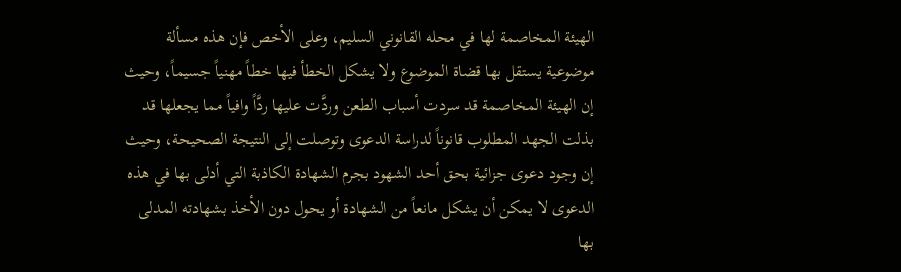الهيئة المخاصمة لها في محله القانوني السليم، وعلى الأخص فإن هذه مسألة موضوعية يستقل بها قضاة الموضوع ولا يشكل الخطأ فيها خطاً مهنياً جسيماً، وحيث إن الهيئة المخاصمة قد سردت أسباب الطعن وردَّت عليها ردَّاً وافياً مما يجعلها قد بذلت الجهد المطلوب قانوناً لدراسة الدعوى وتوصلت إلى النتيجة الصحيحة، وحيث إن وجود دعوى جزائية بحق أحد الشهود بجرم الشهادة الكاذبة التي أدلى بها في هذه الدعوى لا يمكن أن يشكل مانعاً من الشهادة أو يحول دون الأخذ بشهادته المدلى بها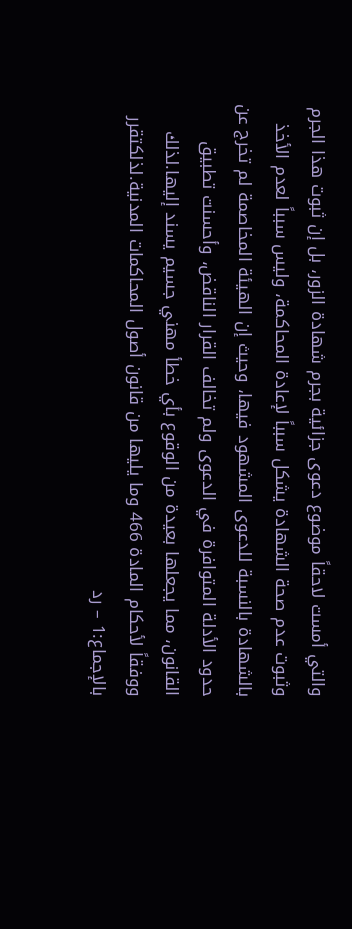والتي أمست لاحقاً موضوع دعوى جزائية بجرم شهادة الزور، بل إن ثبوت هذا الجرم وثبوت عدم صحة الشهادة يشكل سبباً لإعادة المحاكمة، وليس سبباً لعدم الأخذ بالشهادة بالنسبة للدعوى المشهود فيها، وحيث إن الهيئة المخاصمة لم تخرج عن حدود الأدلة المتوافرة في الدعوى ولم تخالف القرار الناقض، وأحسنت تطبيق القانون، مما يجعلها بعيدة من الوقوع بأي خطأ مهني جسيم يسند إليها.لذلك ووفقاً لأحكام المادة 466 وما يليها من قانون أصول المحاكمات المدنية.لذلكتقرر بالإجماع:1 – رد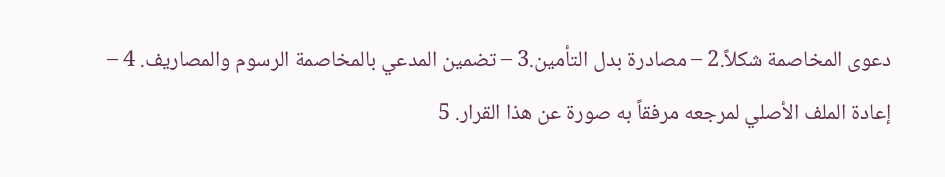دعوى المخاصمة شكلاً.2 – مصادرة بدل التأمين.3 – تضمين المدعي بالمخاصمة الرسوم والمصاريف. 4 – إعادة الملف الأصلي لمرجعه مرفقاً به صورة عن هذا القرار. 5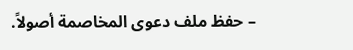– حفظ ملف دعوى المخاصمة أصولاً.